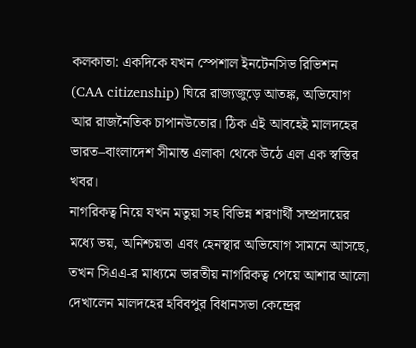কলকাতা: একদিকে যখন স্পেশাল ইনটেনসিভ রিভিশন (CAA citizenship) ঘিরে রাজ্যজুড়ে আতঙ্ক, অভিযোগ আর রাজনৈতিক চাপানউতোর। ঠিক এই আবহেই মালদহের ভারত–বাংলাদেশ সীমান্ত এলাকা থেকে উঠে এল এক স্বস্তির খবর।
নাগরিকত্ব নিয়ে যখন মতুয়া সহ বিভিন্ন শরণার্থী সম্প্রদায়ের মধ্যে ভয়, অনিশ্চয়তা এবং হেনস্থার অভিযোগ সামনে আসছে, তখন সিএএ-র মাধ্যমে ভারতীয় নাগরিকত্ব পেয়ে আশার আলো দেখালেন মালদহের হবিবপুর বিধানসভা কেন্দ্রের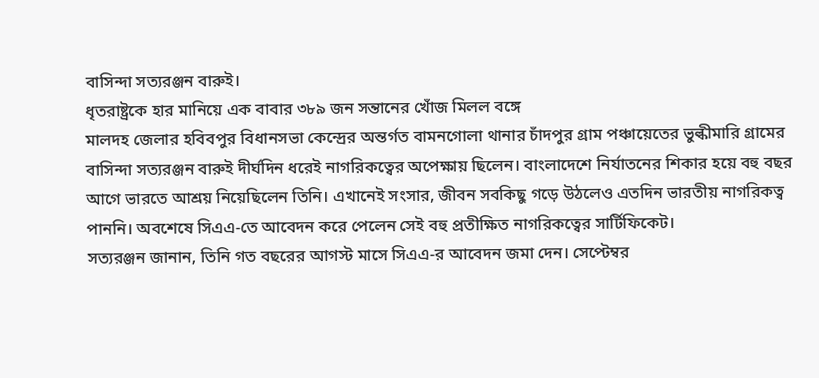বাসিন্দা সত্যরঞ্জন বারুই।
ধৃতরাষ্ট্রকে হার মানিয়ে এক বাবার ৩৮৯ জন সন্তানের খোঁজ মিলল বঙ্গে
মালদহ জেলার হবিবপুর বিধানসভা কেন্দ্রের অন্তর্গত বামনগোলা থানার চাঁদপুর গ্রাম পঞ্চায়েতের ভুল্কীমারি গ্রামের বাসিন্দা সত্যরঞ্জন বারুই দীর্ঘদিন ধরেই নাগরিকত্বের অপেক্ষায় ছিলেন। বাংলাদেশে নির্যাতনের শিকার হয়ে বহু বছর আগে ভারতে আশ্রয় নিয়েছিলেন তিনি। এখানেই সংসার, জীবন সবকিছু গড়ে উঠলেও এতদিন ভারতীয় নাগরিকত্ব পাননি। অবশেষে সিএএ-তে আবেদন করে পেলেন সেই বহু প্রতীক্ষিত নাগরিকত্বের সার্টিফিকেট।
সত্যরঞ্জন জানান, তিনি গত বছরের আগস্ট মাসে সিএএ-র আবেদন জমা দেন। সেপ্টেম্বর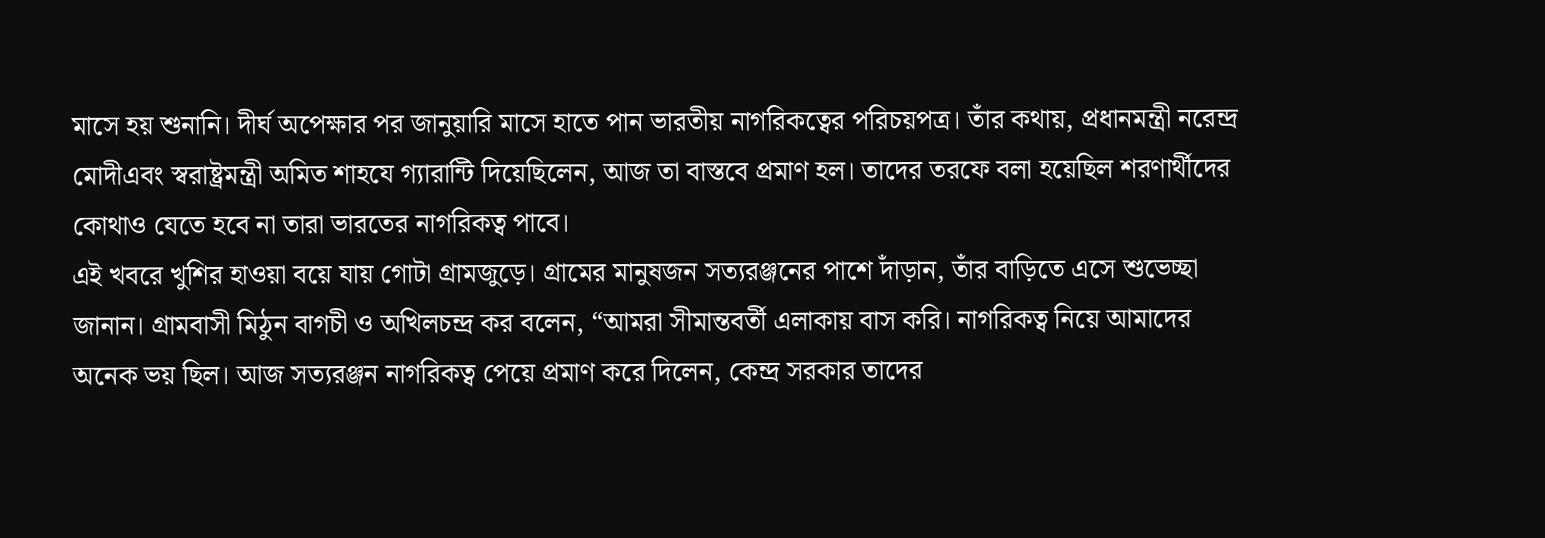মাসে হয় শুনানি। দীর্ঘ অপেক্ষার পর জানুয়ারি মাসে হাতে পান ভারতীয় নাগরিকত্বের পরিচয়পত্র। তাঁর কথায়, প্রধানমন্ত্রী নরেন্দ্র মোদীএবং স্বরাষ্ট্রমন্ত্রী অমিত শাহযে গ্যারান্টি দিয়েছিলেন, আজ তা বাস্তবে প্রমাণ হল। তাদের তরফে বলা হয়েছিল শরণার্থীদের কোথাও যেতে হবে না তারা ভারতের নাগরিকত্ব পাবে।
এই খবরে খুশির হাওয়া বয়ে যায় গোটা গ্রামজুড়ে। গ্রামের মানুষজন সত্যরঞ্জনের পাশে দাঁড়ান, তাঁর বাড়িতে এসে শুভেচ্ছা জানান। গ্রামবাসী মিঠুন বাগচী ও অখিলচন্দ্র কর বলেন, “আমরা সীমান্তবর্তী এলাকায় বাস করি। নাগরিকত্ব নিয়ে আমাদের অনেক ভয় ছিল। আজ সত্যরঞ্জন নাগরিকত্ব পেয়ে প্রমাণ করে দিলেন, কেন্দ্র সরকার তাদের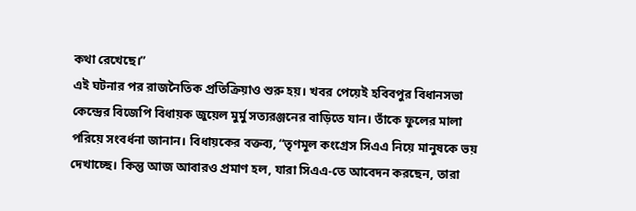কথা রেখেছে।”
এই ঘটনার পর রাজনৈতিক প্রতিক্রিয়াও শুরু হয়। খবর পেয়েই হবিবপুর বিধানসভা কেন্দ্রের বিজেপি বিধায়ক জুয়েল মুর্মু সত্যরঞ্জনের বাড়িতে যান। তাঁকে ফুলের মালা পরিয়ে সংবর্ধনা জানান। বিধায়কের বক্তব্য, “তৃণমূল কংগ্রেস সিএএ নিয়ে মানুষকে ভয় দেখাচ্ছে। কিন্তু আজ আবারও প্রমাণ হল, যারা সিএএ-তে আবেদন করছেন, তারা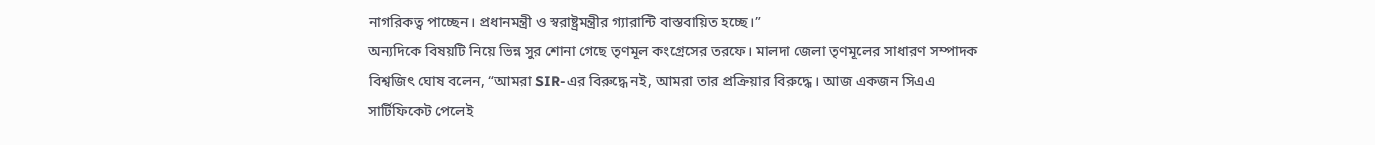নাগরিকত্ব পাচ্ছেন। প্রধানমন্ত্রী ও স্বরাষ্ট্রমন্ত্রীর গ্যারান্টি বাস্তবায়িত হচ্ছে।”
অন্যদিকে বিষয়টি নিয়ে ভিন্ন সুর শোনা গেছে তৃণমূল কংগ্রেসের তরফে। মালদা জেলা তৃণমূলের সাধারণ সম্পাদক বিশ্বজিৎ ঘোষ বলেন, “আমরা SIR-এর বিরুদ্ধে নই, আমরা তার প্রক্রিয়ার বিরুদ্ধে। আজ একজন সিএএ সার্টিফিকেট পেলেই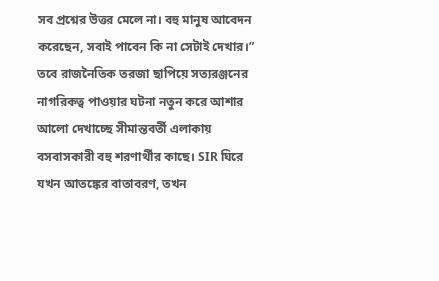সব প্রশ্নের উত্তর মেলে না। বহু মানুষ আবেদন করেছেন, সবাই পাবেন কি না সেটাই দেখার।”
তবে রাজনৈতিক তরজা ছাপিয়ে সত্যরঞ্জনের নাগরিকত্ব পাওয়ার ঘটনা নতুন করে আশার আলো দেখাচ্ছে সীমান্তবর্তী এলাকায় বসবাসকারী বহু শরণার্থীর কাছে। SIR ঘিরে যখন আতঙ্কের বাতাবরণ, তখন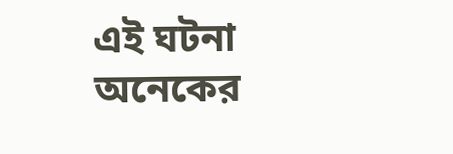এই ঘটনা অনেকের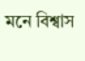মনে বিশ্বাস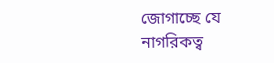জোগাচ্ছে যে নাগরিকত্ব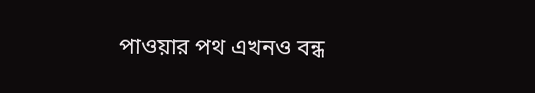পাওয়ার পথ এখনও বন্ধ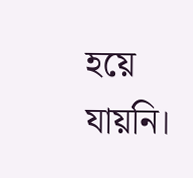হয়ে যায়নি।